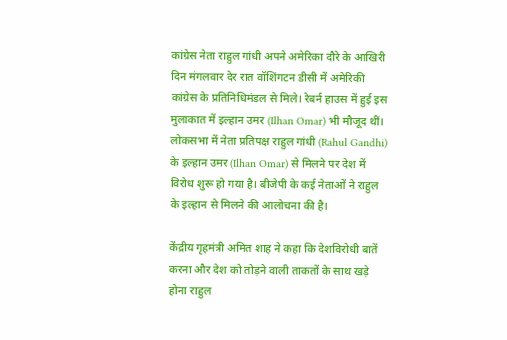कांग्रेस नेता राहुल गांधी अपने अमेरिका दौरे के आखिरी दिन मंगलवार देर रात वॉशिंगटन डीसी में अमेरिकी कांग्रेस के प्रतिनिधिमंडल से मिले। रेबर्न हाउस में हुई इस मुलाकात में इल्हान उमर (Ilhan Omar) भी मौजूद थीं।
लोकसभा में नेता प्रतिपक्ष राहुल गांधी (Rahul Gandhi) के इल्हान उमर (Ilhan Omar) से मिलने पर देश में विरोध शुरू हो गया है। बीजेपी के कई नेताओं ने राहुल के इल्हान से मिलने की आलोचना की है।

केंद्रीय गृहमंत्री अमित शाह ने कहा कि देशविरोधी बातें करना और देश को तोड़ने वाली ताकतों के साथ खड़े होना राहुल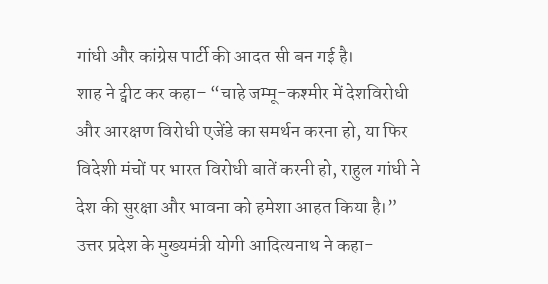गांधी और कांग्रेस पार्टी की आदत सी बन गई है।
शाह ने ट्वीट कर कहा– “चाहे जम्मू-कश्मीर में देशविरोधी और आरक्षण विरोधी एजेंडे का समर्थन करना हो, या फिर विदेशी मंचों पर भारत विरोधी बातें करनी हो, राहुल गांधी ने देश की सुरक्षा और भावना को हमेशा आहत किया है।”
उत्तर प्रदेश के मुख्यमंत्री योगी आदित्यनाथ ने कहा-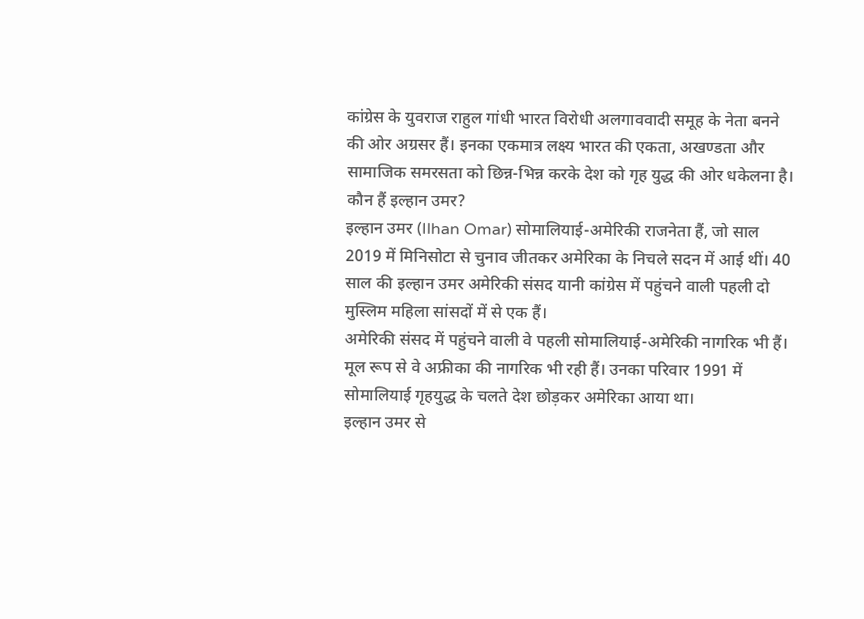कांग्रेस के युवराज राहुल गांधी भारत विरोधी अलगाववादी समूह के नेता बनने की ओर अग्रसर हैं। इनका एकमात्र लक्ष्य भारत की एकता, अखण्डता और सामाजिक समरसता को छिन्न-भिन्न करके देश को गृह युद्ध की ओर धकेलना है।
कौन हैं इल्हान उमर?
इल्हान उमर (Ilhan Omar) सोमालियाई-अमेरिकी राजनेता हैं, जो साल 2019 में मिनिसोटा से चुनाव जीतकर अमेरिका के निचले सदन में आई थीं। 40 साल की इल्हान उमर अमेरिकी संसद यानी कांग्रेस में पहुंचने वाली पहली दो मुस्लिम महिला सांसदों में से एक हैं।
अमेरिकी संसद में पहुंचने वाली वे पहली सोमालियाई-अमेरिकी नागरिक भी हैं। मूल रूप से वे अफ्रीका की नागरिक भी रही हैं। उनका परिवार 1991 में सोमालियाई गृहयुद्ध के चलते देश छोड़कर अमेरिका आया था।
इल्हान उमर से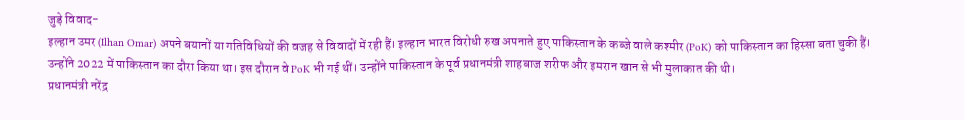जुड़े विवाद-
इल्हान उमर (Ilhan Omar) अपने बयानों या गतिविधियों की वजह से विवादों में रही हैं। इल्हान भारत विरोधी रुख अपनाते हुए पाकिस्तान के कब्जे वाले कश्मीर (PoK) को पाकिस्तान का हिस्सा बता चुकी हैं। उन्होंने 2022 में पाकिस्तान का दौरा किया था। इस दौरान वे PoK भी गई थीं। उन्होंने पाकिस्तान के पूर्व प्रधानमंत्री शाहबाज शरीफ और इमरान खान से भी मुलाकात की थी।
प्रधानमंत्री नरेंद्र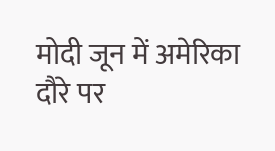मोदी जून में अमेरिका दौरे पर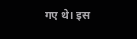गए थे। इस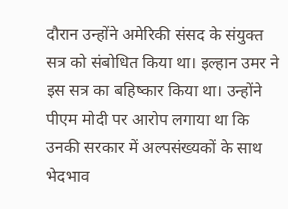दौरान उन्होंने अमेरिकी संसद के संयुक्त सत्र को संबोधित किया था। इल्हान उमर ने इस सत्र का बहिष्कार किया था। उन्होंने पीएम मोदी पर आरोप लगाया था कि उनकी सरकार में अल्पसंख्यकों के साथ भेदभाव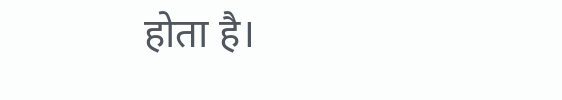होता है।